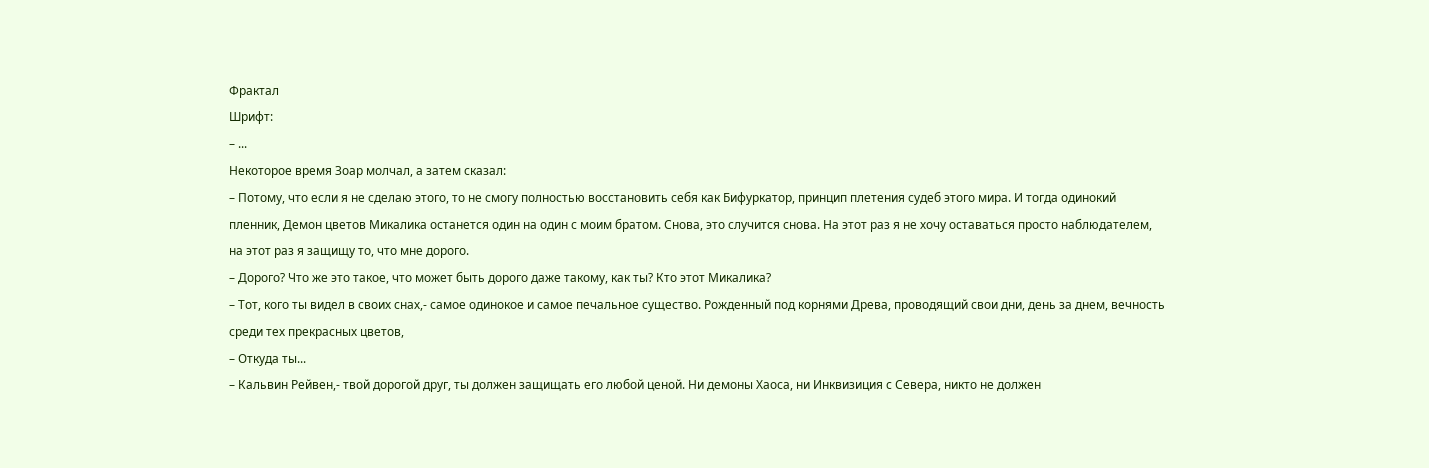Фрактал
Шрифт:
– ...
Некоторое время Зоар молчал, а затем сказал:
– Потому, что если я не сделаю этого, то не смогу полностью восстановить себя как Бифуркатор, принцип плетения судеб этого мира. И тогда одинокий пленник, Демон цветов Микалика останется один на один с моим братом. Снова, это случится снова. На этот раз я не хочу оставаться просто наблюдателем, на этот раз я защищу то, что мне дорого.
– Дорого? Что же это такое, что может быть дорого даже такому, как ты? Кто этот Микалика?
– Тот, кого ты видел в своих снах,- самое одинокое и самое печальное существо. Рожденный под корнями Древа, проводящий свои дни, день за днем, вечность среди тех прекрасных цветов,
– Откуда ты...
– Кальвин Рейвен,- твой дорогой друг, ты должен защищать его любой ценой. Ни демоны Хаоса, ни Инквизиция с Севера, никто не должен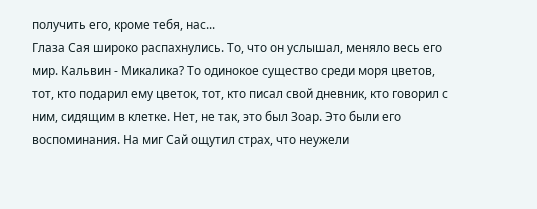получить его, кроме тебя, нас...
Глаза Сая широко распахнулись. То, что он услышал, меняло весь его мир. Кальвин - Микалика? То одинокое существо среди моря цветов, тот, кто подарил ему цветок, тот, кто писал свой дневник, кто говорил с ним, сидящим в клетке. Нет, не так, это был Зоар. Это были его воспоминания. На миг Сай ощутил страх, что неужели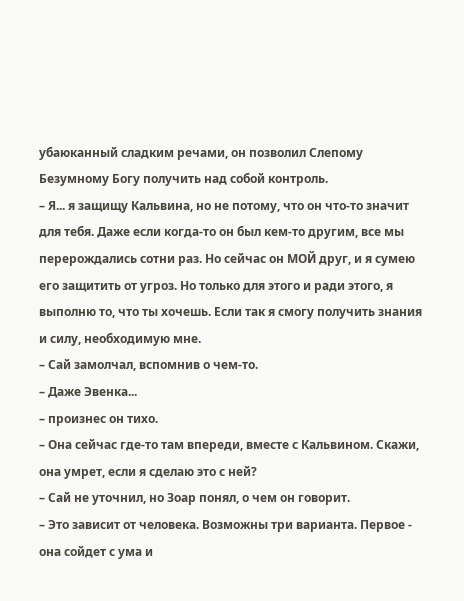убаюканный сладким речами, он позволил Слепому Безумному Богу получить над собой контроль.
– Я... я защищу Кальвина, но не потому, что он что-то значит для тебя. Даже если когда-то он был кем-то другим, все мы перерождались сотни раз. Но сейчас он МОЙ друг, и я сумею его защитить от угроз. Но только для этого и ради этого, я выполню то, что ты хочешь. Если так я смогу получить знания и силу, необходимую мне.
– Сай замолчал, вспомнив о чем-то.
– Даже Эвенка...
– произнес он тихо.
– Она сейчас где-то там впереди, вместе с Кальвином. Скажи, она умрет, если я сделаю это с ней?
– Сай не уточнил, но Зоар понял, о чем он говорит.
– Это зависит от человека. Возможны три варианта. Первое - она сойдет с ума и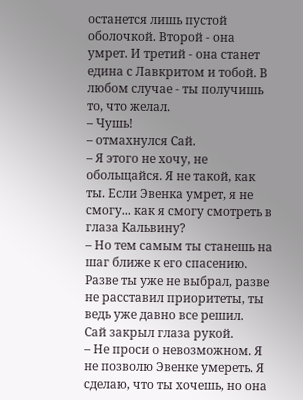останется лишь пустой оболочкой. Второй - она умрет. И третий - она станет едина с Лавкритом и тобой. В любом случае - ты получишь то, что желал.
– Чушь!
– отмахнулся Сай.
– Я этого не хочу, не обольщайся. Я не такой, как ты. Если Эвенка умрет, я не смогу... как я смогу смотреть в глаза Кальвину?
– Но тем самым ты станешь на шаг ближе к его спасению. Разве ты уже не выбрал, разве не расставил приоритеты, ты ведь уже давно все решил.
Сай закрыл глаза рукой.
– Не проси о невозможном. Я не позволю Эвенке умереть. Я сделаю, что ты хочешь, но она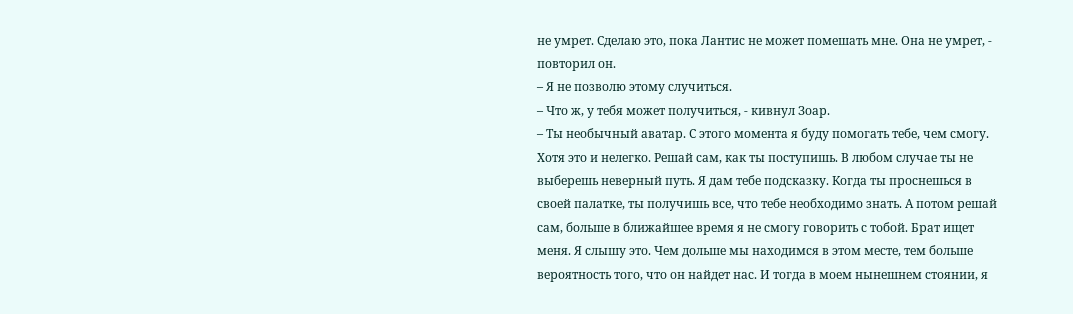не умрет. Сделаю это, пока Лантис не может помешать мне. Она не умрет, - повторил он.
– Я не позволю этому случиться.
– Что ж, у тебя может получиться, - кивнул Зоар.
– Ты необычный аватар. С этого момента я буду помогать тебе, чем смогу. Хотя это и нелегко. Решай сам, как ты поступишь. В любом случае ты не выберешь неверный путь. Я дам тебе подсказку. Когда ты проснешься в своей палатке, ты получишь все, что тебе необходимо знать. А потом решай сам, больше в ближайшее время я не смогу говорить с тобой. Брат ищет меня. Я слышу это. Чем дольше мы находимся в этом месте, тем больше вероятность того, что он найдет нас. И тогда в моем нынешнем стоянии, я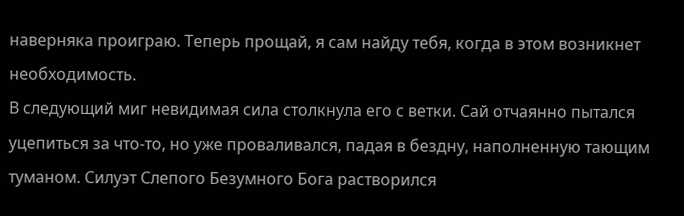наверняка проиграю. Теперь прощай, я сам найду тебя, когда в этом возникнет необходимость.
В следующий миг невидимая сила столкнула его с ветки. Сай отчаянно пытался уцепиться за что-то, но уже проваливался, падая в бездну, наполненную тающим туманом. Силуэт Слепого Безумного Бога растворился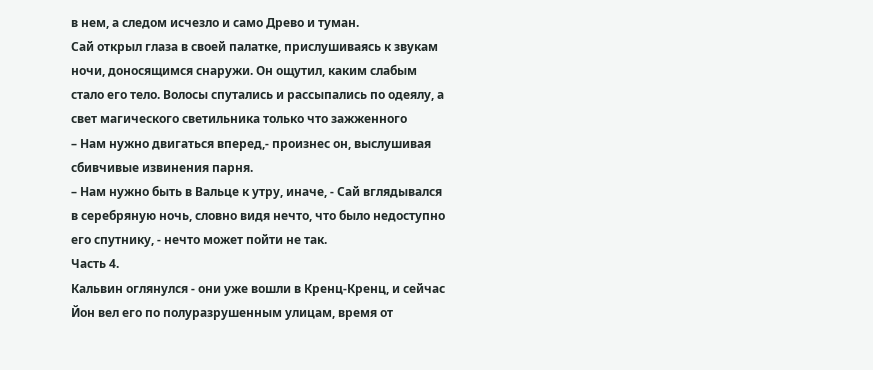в нем, а следом исчезло и само Древо и туман.
Сай открыл глаза в своей палатке, прислушиваясь к звукам ночи, доносящимся снаружи. Он ощутил, каким слабым стало его тело. Волосы спутались и рассыпались по одеялу, а свет магического светильника только что зажженного
– Нам нужно двигаться вперед,- произнес он, выслушивая сбивчивые извинения парня.
– Нам нужно быть в Вальце к утру, иначе, - Сай вглядывался в серебряную ночь, словно видя нечто, что было недоступно его спутнику, - нечто может пойти не так.
Часть 4.
Кальвин оглянулся - они уже вошли в Кренц-Кренц, и сейчас Йон вел его по полуразрушенным улицам, время от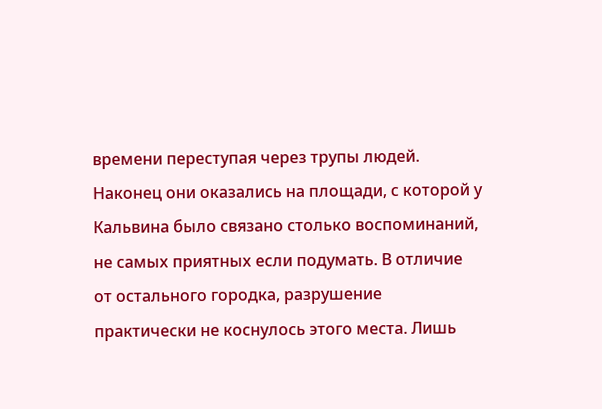времени переступая через трупы людей. Наконец они оказались на площади, с которой у Кальвина было связано столько воспоминаний, не самых приятных если подумать. В отличие от остального городка, разрушение практически не коснулось этого места. Лишь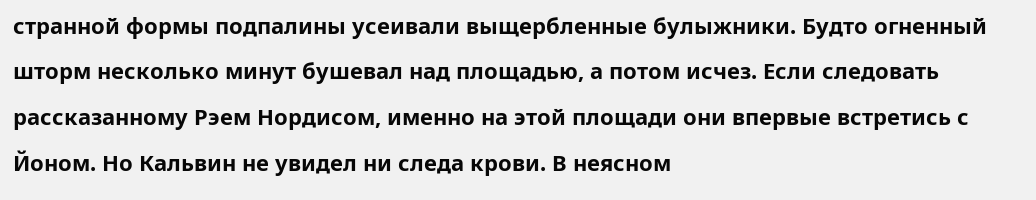странной формы подпалины усеивали выщербленные булыжники. Будто огненный шторм несколько минут бушевал над площадью, а потом исчез. Если следовать рассказанному Рэем Нордисом, именно на этой площади они впервые встретись с Йоном. Но Кальвин не увидел ни следа крови. В неясном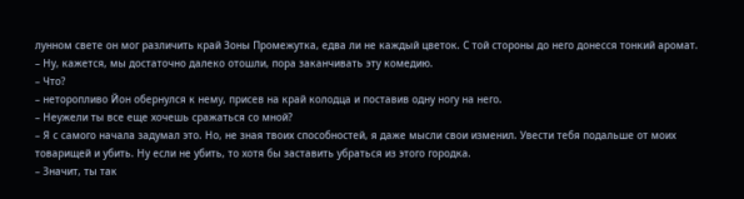лунном свете он мог различить край Зоны Промежутка, едва ли не каждый цветок. С той стороны до него донесся тонкий аромат.
– Ну, кажется, мы достаточно далеко отошли, пора заканчивать эту комедию.
– Что?
– неторопливо Йон обернулся к нему, присев на край колодца и поставив одну ногу на него.
– Неужели ты все еще хочешь сражаться со мной?
– Я с самого начала задумал это. Но, не зная твоих способностей, я даже мысли свои изменил. Увести тебя подальше от моих товарищей и убить. Ну если не убить, то хотя бы заставить убраться из этого городка.
– Значит, ты так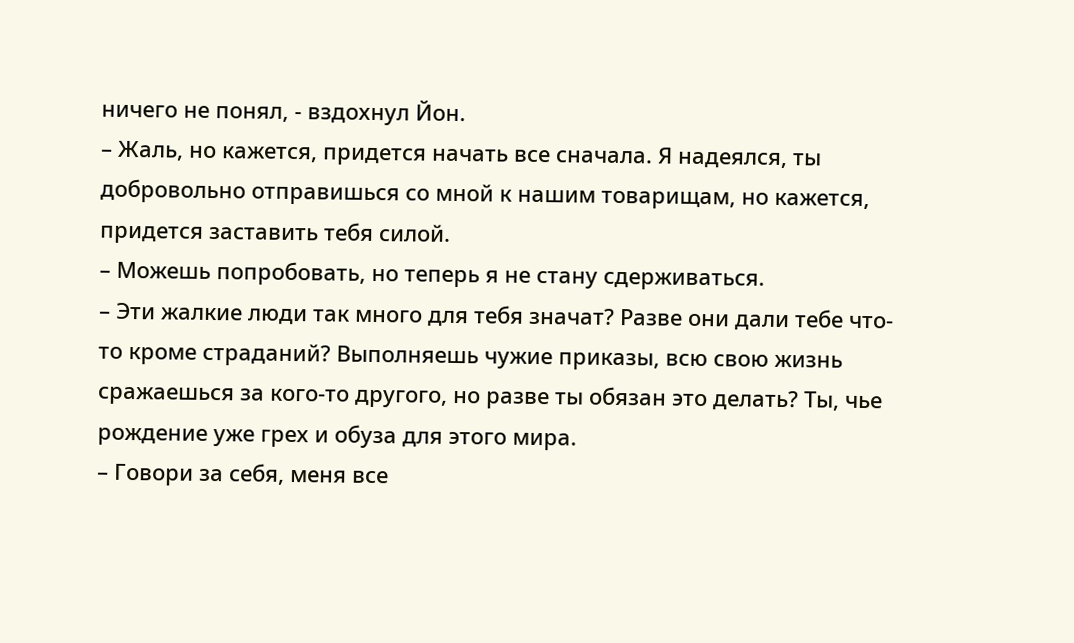ничего не понял, - вздохнул Йон.
– Жаль, но кажется, придется начать все сначала. Я надеялся, ты добровольно отправишься со мной к нашим товарищам, но кажется, придется заставить тебя силой.
– Можешь попробовать, но теперь я не стану сдерживаться.
– Эти жалкие люди так много для тебя значат? Разве они дали тебе что-то кроме страданий? Выполняешь чужие приказы, всю свою жизнь сражаешься за кого-то другого, но разве ты обязан это делать? Ты, чье рождение уже грех и обуза для этого мира.
– Говори за себя, меня все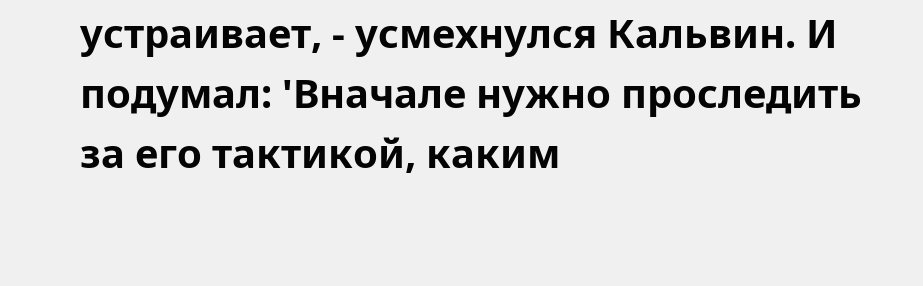устраивает, - усмехнулся Кальвин. И подумал: 'Вначале нужно проследить за его тактикой, каким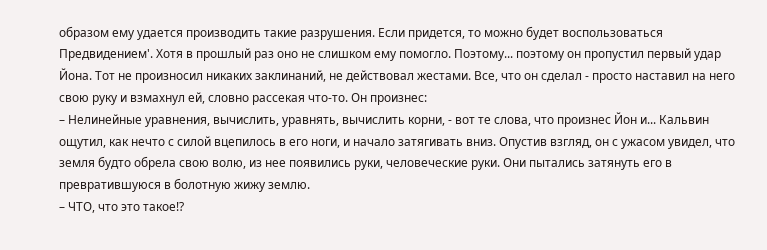образом ему удается производить такие разрушения. Если придется, то можно будет воспользоваться Предвидением'. Хотя в прошлый раз оно не слишком ему помогло. Поэтому... поэтому он пропустил первый удар Йона. Тот не произносил никаких заклинаний, не действовал жестами. Все, что он сделал - просто наставил на него свою руку и взмахнул ей, словно рассекая что-то. Он произнес:
– Нелинейные уравнения, вычислить, уравнять, вычислить корни, - вот те слова, что произнес Йон и... Кальвин ощутил, как нечто с силой вцепилось в его ноги, и начало затягивать вниз. Опустив взгляд, он с ужасом увидел, что земля будто обрела свою волю, из нее появились руки, человеческие руки. Они пытались затянуть его в превратившуюся в болотную жижу землю.
– ЧТО, что это такое!?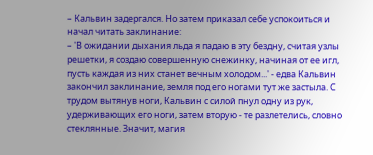– Кальвин задергался. Но затем приказал себе успокоиться и начал читать заклинание:
– 'В ожидании дыхания льда я падаю в эту бездну, считая узлы решетки, я создаю совершенную снежинку, начиная от ее игл, пусть каждая из них станет вечным холодом...' - едва Кальвин закончил заклинание, земля под его ногами тут же застыла. С трудом вытянув ноги, Кальвин с силой пнул одну из рук, удерживающих его ноги, затем вторую - те разлетелись, словно стеклянные. Значит, магия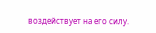воздействует на его силу.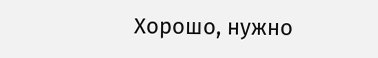Хорошо, нужно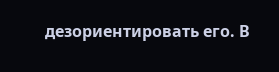дезориентировать его. В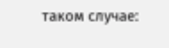таком случае: